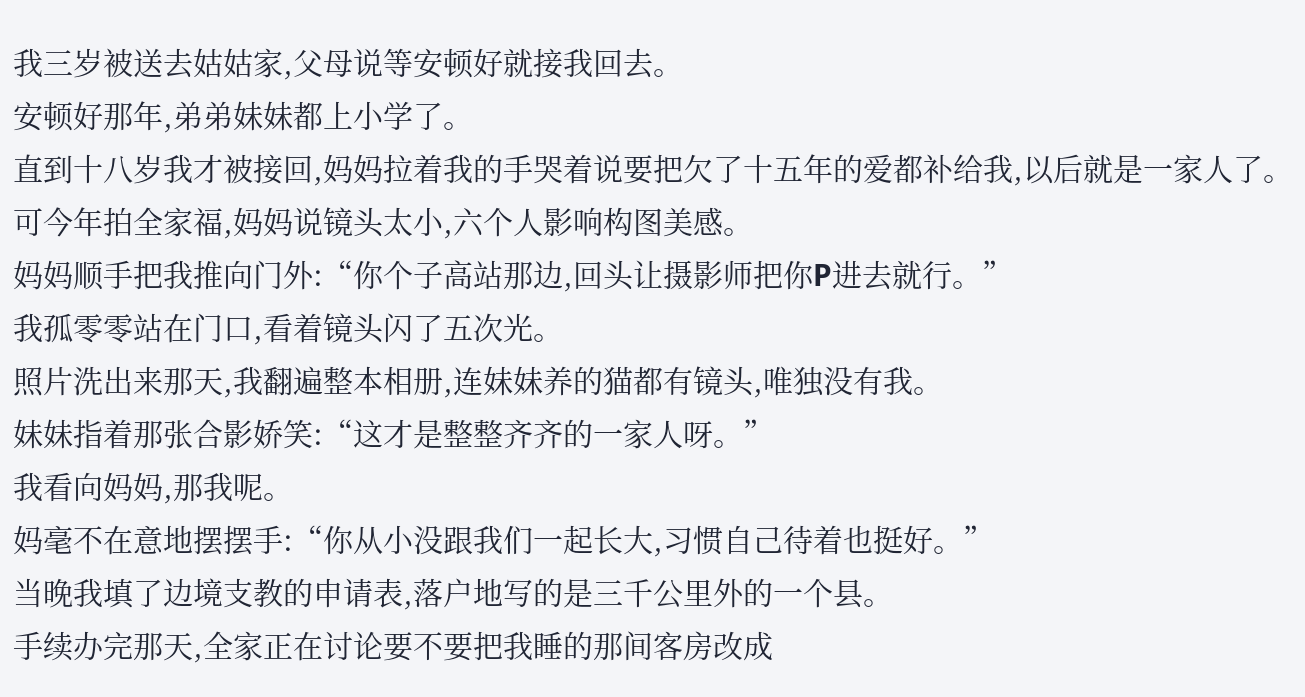我三岁被送去姑姑家,父母说等安顿好就接我回去。
安顿好那年,弟弟妹妹都上小学了。
直到十八岁我才被接回,妈妈拉着我的手哭着说要把欠了十五年的爱都补给我,以后就是一家人了。
可今年拍全家福,妈妈说镜头太小,六个人影响构图美感。
妈妈顺手把我推向门外:“你个子高站那边,回头让摄影师把你P进去就行。”
我孤零零站在门口,看着镜头闪了五次光。
照片洗出来那天,我翻遍整本相册,连妹妹养的猫都有镜头,唯独没有我。
妹妹指着那张合影娇笑:“这才是整整齐齐的一家人呀。”
我看向妈妈,那我呢。
妈毫不在意地摆摆手:“你从小没跟我们一起长大,习惯自己待着也挺好。”
当晚我填了边境支教的申请表,落户地写的是三千公里外的一个县。
手续办完那天,全家正在讨论要不要把我睡的那间客房改成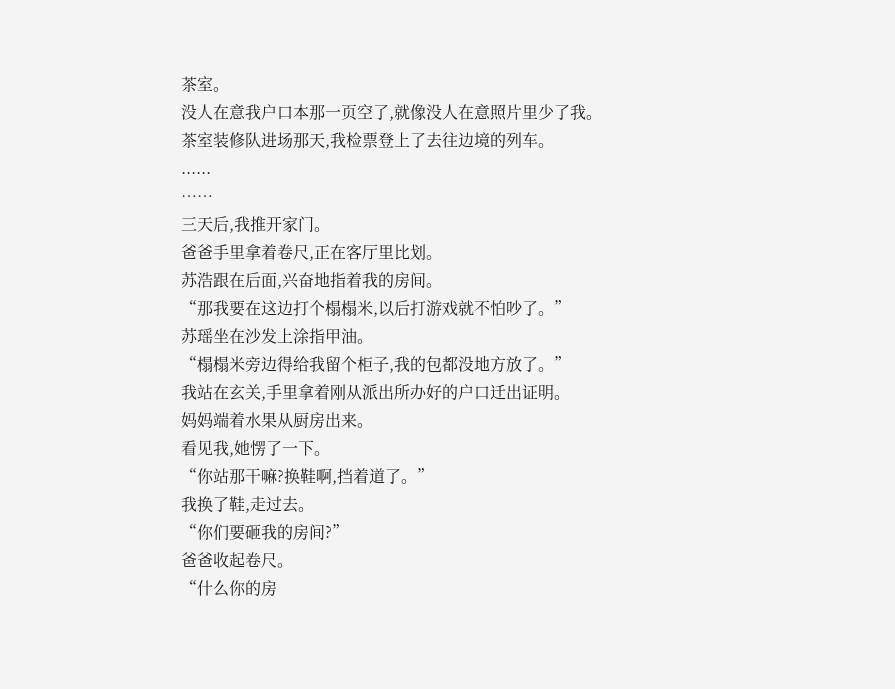茶室。
没人在意我户口本那一页空了,就像没人在意照片里少了我。
茶室装修队进场那天,我检票登上了去往边境的列车。
......
……
三天后,我推开家门。
爸爸手里拿着卷尺,正在客厅里比划。
苏浩跟在后面,兴奋地指着我的房间。
“那我要在这边打个榻榻米,以后打游戏就不怕吵了。”
苏瑶坐在沙发上涂指甲油。
“榻榻米旁边得给我留个柜子,我的包都没地方放了。”
我站在玄关,手里拿着刚从派出所办好的户口迁出证明。
妈妈端着水果从厨房出来。
看见我,她愣了一下。
“你站那干嘛?换鞋啊,挡着道了。”
我换了鞋,走过去。
“你们要砸我的房间?”
爸爸收起卷尺。
“什么你的房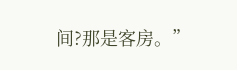间?那是客房。”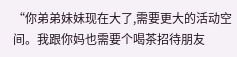“你弟弟妹妹现在大了,需要更大的活动空间。我跟你妈也需要个喝茶招待朋友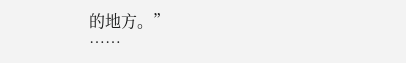的地方。”
……